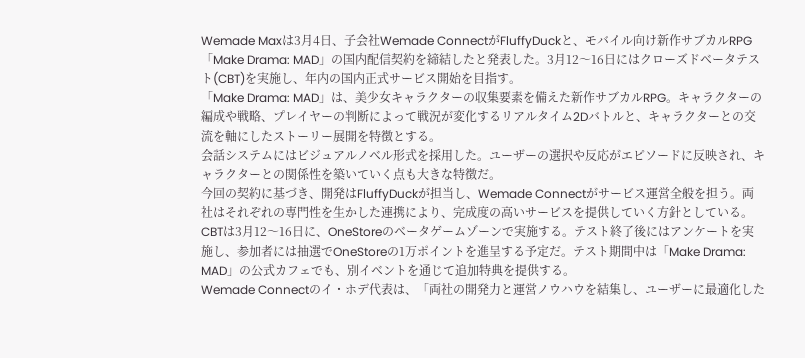Wemade Maxは3月4日、子会社Wemade ConnectがFluffyDuckと、モバイル向け新作サブカルRPG「Make Drama: MAD」の国内配信契約を締結したと発表した。3月12〜16日にはクローズドベータテスト(CBT)を実施し、年内の国内正式サービス開始を目指す。
「Make Drama: MAD」は、美少女キャラクターの収集要素を備えた新作サブカルRPG。キャラクターの編成や戦略、プレイヤーの判断によって戦況が変化するリアルタイム2Dバトルと、キャラクターとの交流を軸にしたストーリー展開を特徴とする。
会話システムにはビジュアルノベル形式を採用した。ユーザーの選択や反応がエピソードに反映され、キャラクターとの関係性を築いていく点も大きな特徴だ。
今回の契約に基づき、開発はFluffyDuckが担当し、Wemade Connectがサービス運営全般を担う。両社はそれぞれの専門性を生かした連携により、完成度の高いサービスを提供していく方針としている。
CBTは3月12〜16日に、OneStoreのベータゲームゾーンで実施する。テスト終了後にはアンケートを実施し、参加者には抽選でOneStoreの1万ポイントを進呈する予定だ。テスト期間中は「Make Drama: MAD」の公式カフェでも、別イベントを通じて追加特典を提供する。
Wemade Connectのイ・ホデ代表は、「両社の開発力と運営ノウハウを結集し、ユーザーに最適化した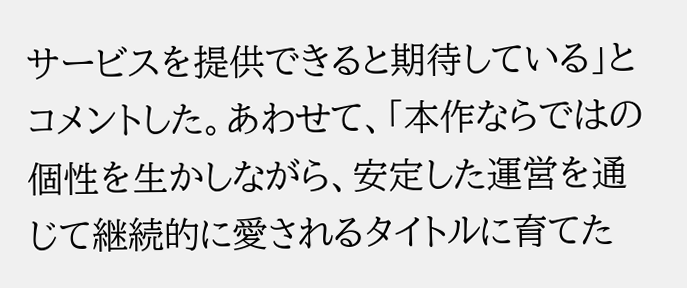サービスを提供できると期待している」とコメントした。あわせて、「本作ならではの個性を生かしながら、安定した運営を通じて継続的に愛されるタイトルに育てた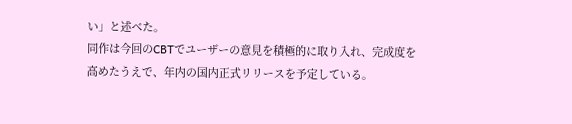い」と述べた。
同作は今回のCBTでユーザーの意見を積極的に取り入れ、完成度を高めたうえで、年内の国内正式リリースを予定している。